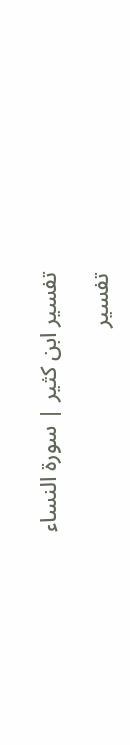تفسير ابن كثير | سورة النساء

تفسير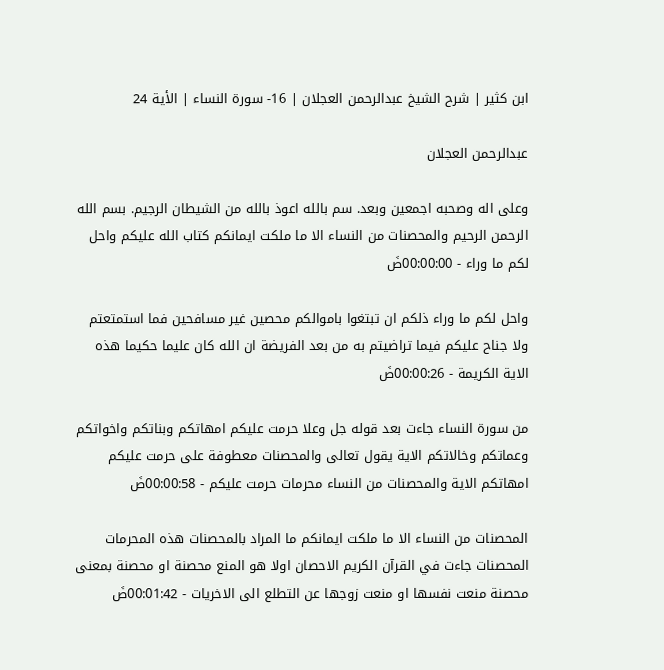ابن كثير | شرح الشيخ عبدالرحمن العجلان | 16- سورة النساء | الأية 24

عبدالرحمن العجلان

وعلى اله وصحبه اجمعين وبعد. سم بالله اعوذ بالله من الشيطان الرجيم. بسم الله الرحمن الرحيم والمحصنات من النساء الا ما ملكت ايمانكم كتاب الله عليكم واحل لكم ما وراء - 00:00:00ضَ

واحل لكم ما وراء ذلكم ان تبتغوا باموالكم محصين غير مسافحين فما استمتعتم ولا جناح عليكم فيما تراضيتم به من بعد الفريضة ان الله كان عليما حكيما هذه الاية الكريمة - 00:00:26ضَ

من سورة النساء جاءت بعد قوله جل وعلا حرمت عليكم امهاتكم وبناتكم واخواتكم وعماتكم وخالاتكم الاية يقول تعالى والمحصنات معطوفة على حرمت عليكم امهاتكم الاية والمحصنات من النساء محرمات حرمت عليكم - 00:00:58ضَ

المحصنات من النساء الا ما ملكت ايمانكم ما المراد بالمحصنات هذه المحرمات المحصنات جاءت في القرآن الكريم الاحصان اولا هو المنع محصنة او محصنة بمعنى محصنة منعت نفسها او منعت زوجها عن التطلع الى الاخريات - 00:01:42ضَ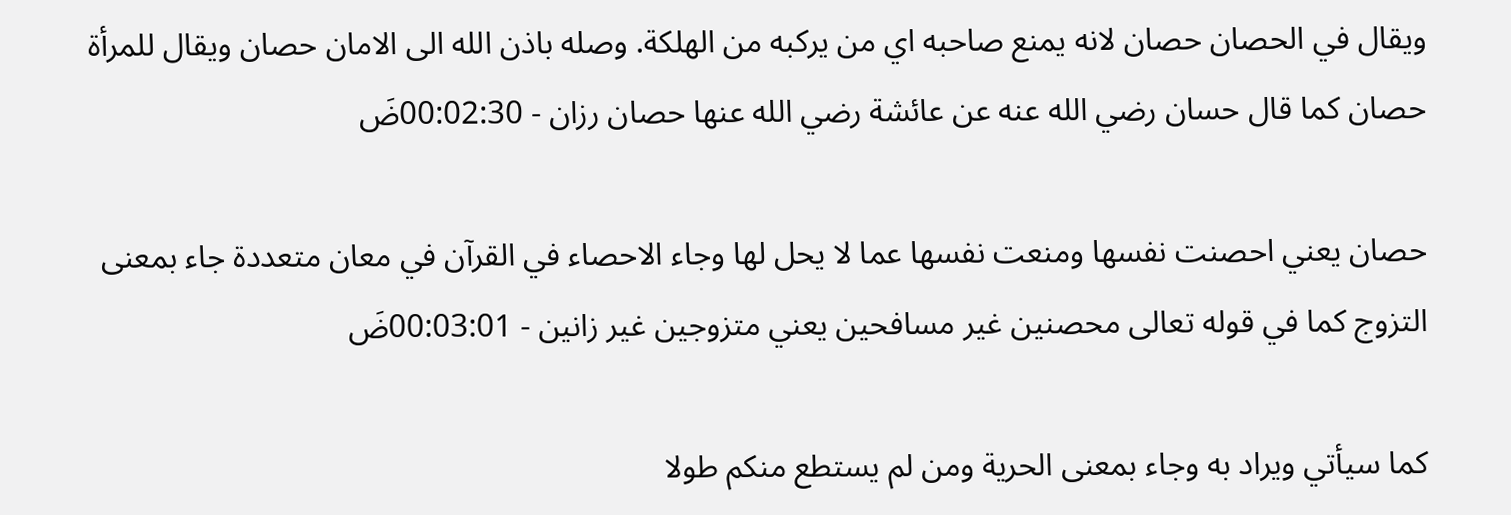ويقال في الحصان حصان لانه يمنع صاحبه اي من يركبه من الهلكة. وصله باذن الله الى الامان حصان ويقال للمرأة حصان كما قال حسان رضي الله عنه عن عائشة رضي الله عنها حصان رزان - 00:02:30ضَ

حصان يعني احصنت نفسها ومنعت نفسها عما لا يحل لها وجاء الاحصاء في القرآن في معان متعددة جاء بمعنى التزوج كما في قوله تعالى محصنين غير مسافحين يعني متزوجين غير زانين - 00:03:01ضَ

كما سيأتي ويراد به وجاء بمعنى الحرية ومن لم يستطع منكم طولا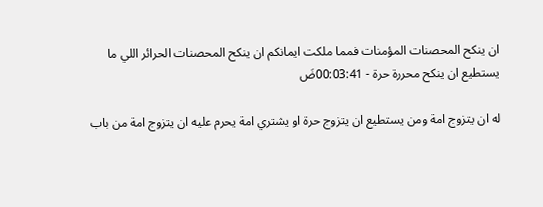ان ينكح المحصنات المؤمنات فمما ملكت ايمانكم ان ينكح المحصنات الحرائر اللي ما يستطيع ان ينكح محررة حرة - 00:03:41ضَ

له ان يتزوج امة ومن يستطيع ان يتزوج حرة او يشتري امة يحرم عليه ان يتزوج امة من باب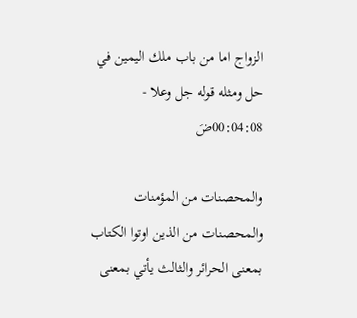الزواج اما من باب ملك اليمين في حل ومثله قوله جل وعلا - 00:04:08ضَ

والمحصنات من المؤمنات والمحصنات من الذين اوتوا الكتاب بمعنى الحرائر والثالث يأتي بمعنى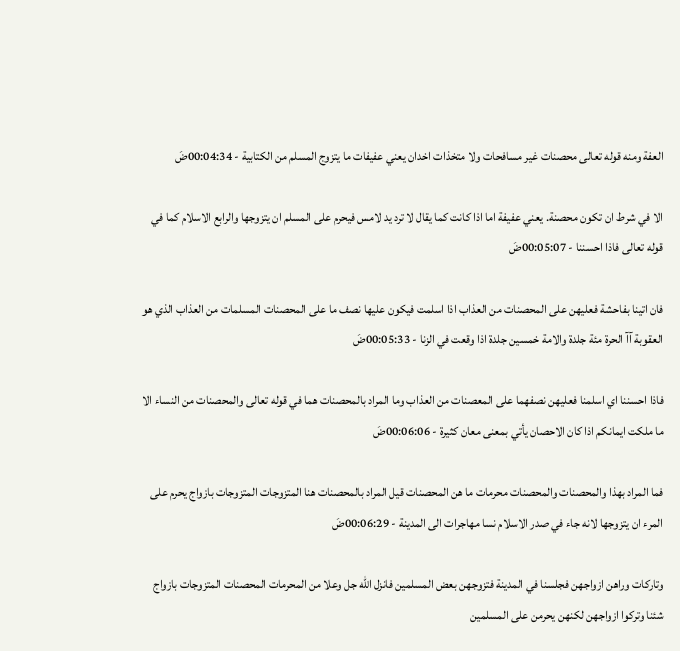العفة ومنه قوله تعالى محصنات غير مسافحات ولا متخذات اخدان يعني عفيفات ما يتزوج المسلم من الكتابية - 00:04:34ضَ

الا في شرط ان تكون محصنة. يعني عفيفة اما اذا كانت كما يقال لا ترد يد لامس فيحرم على المسلم ان يتزوجها والرابع الاسلام كما في قوله تعالى فاذا احسننا - 00:05:07ضَ

فان اتينا بفاحشة فعليهن على المحصنات من العذاب اذا اسلمت فيكون عليها نصف ما على المحصنات المسلمات من العذاب الذي هو العقوبة آآ الحرة مئة جلدة والامة خمسين جلدة اذا وقعت في الزنا - 00:05:33ضَ

فاذا احسننا اي اسلمنا فعليهن نصفهما على المعصنات من العذاب وما المراد بالمحصنات هما في قوله تعالى والمحصنات من النساء الا ما ملكت ايمانكم اذا كان الاحصان يأتي بمعنى معان كثيرة - 00:06:06ضَ

فما المراد بهذا والمحصنات والمحصنات محرمات ما هن المحصنات قيل المراد بالمحصنات هنا المتزوجات المتزوجات بازواج يحرم على المرء ان يتزوجها لانه جاء في صدر الاسلام نسا مهاجرات الى المدينة - 00:06:29ضَ

وتاركات وراهن ازواجهن فجلسنا في المدينة فتزوجهن بعض المسلمين فانزل الله جل وعلا من المحرمات المحصنات المتزوجات بازواج شئنا وتركوا ازواجهن لكنهن يحرمن على المسلمين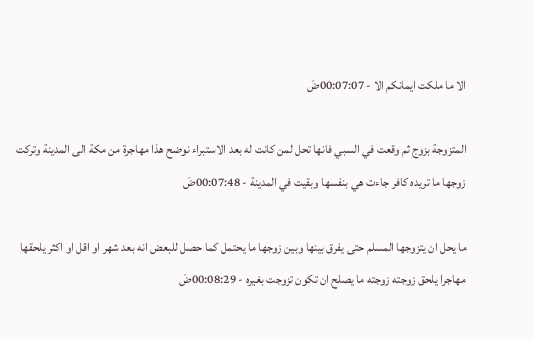الا ما ملكت ايمانكم الا - 00:07:07ضَ

المتزوجة بزوج ثم وقعت في السبي فانها تحل لمن كانت له بعد الاستبراء نوضح هذا مهاجرة من مكة الى المدينة وتركت زوجها ما تريده كافر جاءت هي بنفسها وبقيت في المدينة - 00:07:48ضَ

ما يحل ان يتزوجها المسلم حتى يفرق بينها وبين زوجها ما يحتمل كما حصل للبعض انه بعد شهر او اقل او اكثر يلحقها مهاجرا يلحق زوجته زوجته ما يصلح ان تكون تزوجت بغيره - 00:08:29ضَ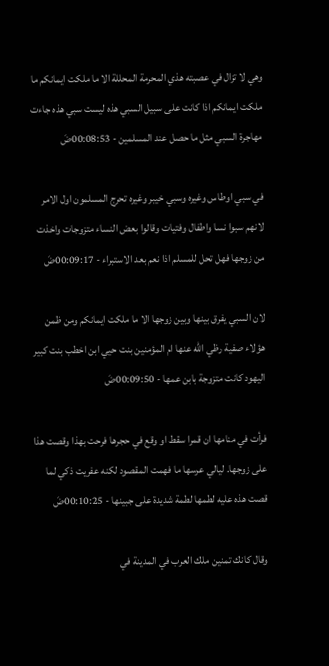وهي لا تزال في عصبته هذي المحرمة المحللة الا ما ملكت ايمانكم ما ملكت ايمانكم اذا كانت على سبيل السبي هذه ليست سبي هذه جاءت مهاجرة السبي مثل ما حصل عند المسلمين - 00:08:53ضَ

في سبي اوطاس وغيره وسبي خيبر وغيره تحرج المسلمون اول الامر لانهم سبوا نسا واطفال وفتيات وقالوا بعض النساء متزوجات واخذت من زوجها فهل تحل للمسلم اذا نعم بعد الاستبراء - 00:09:17ضَ

لان السبي يفرق بينها وبين زوجها الا ما ملكت ايمانكم ومن ظمن هؤلاء صفية رظي الله عنها ام المؤمنين بنت حيي ابن اخطب بنت كبير اليهود كانت متزوجة بابن عمها - 00:09:50ضَ

فرأت في منامها ان قمرا سقط او وقع في حجرها فرحت بهذا وقصت هذا على زوجها. ليالي عرسها ما فهمت المقصود لكنه عفريت ذكي لما قصت هذه عليه لطمها لطمة شديدة على جبينها - 00:10:25ضَ

وقال كانك تمنين ملك العرب في المدينة في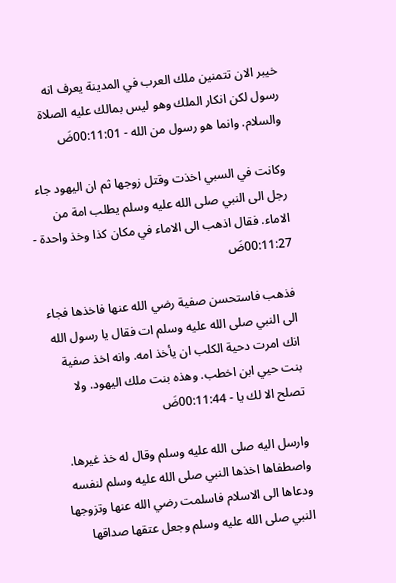خيبر الان تتمنين ملك العرب في المدينة يعرف انه رسول لكن انكار الملك وهو ليس بمالك عليه الصلاة والسلام. وانما هو رسول من الله - 00:11:01ضَ

وكانت في السبي اخذت وقتل زوجها ثم ان اليهود جاء رجل الى النبي صلى الله عليه وسلم يطلب امة من الاماء. فقال اذهب الى الاماء في مكان كذا وخذ واحدة - 00:11:27ضَ

فذهب فاستحسن صفية رضي الله عنها فاخذها فجاء الى النبي صلى الله عليه وسلم ات فقال يا رسول الله انك امرت دحية الكلب ان يأخذ امه. وانه اخذ صفية بنت حيي ابن اخطب. وهذه بنت ملك اليهود. ولا تصلح الا لك يا - 00:11:44ضَ

وارسل اليه صلى الله عليه وسلم وقال له خذ غيرها. واصطفاها اخذها النبي صلى الله عليه وسلم لنفسه ودعاها الى الاسلام فاسلمت رضي الله عنها وتزوجها النبي صلى الله عليه وسلم وجعل عتقها صداقها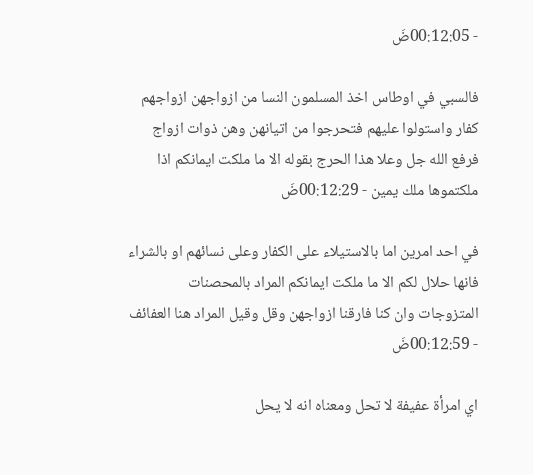- 00:12:05ضَ

فالسبي في اوطاس اخذ المسلمون النسا من ازواجهن ازواجهم كفار واستولوا عليهم فتحرجوا من اتيانهن وهن ذوات ازواج فرفع الله جل وعلا هذا الحرج بقوله الا ما ملكت ايمانكم اذا ملكتموها ملك يمين - 00:12:29ضَ

في احد امرين اما بالاستيلاء على الكفار وعلى نسائهم او بالشراء فانها حلال لكم الا ما ملكت ايمانكم المراد بالمحصنات المتزوجات وان كنا فارقنا ازواجهن وقل وقيل المراد هنا العفائف - 00:12:59ضَ

اي امرأة عفيفة لا تحل ومعناه انه لا يحل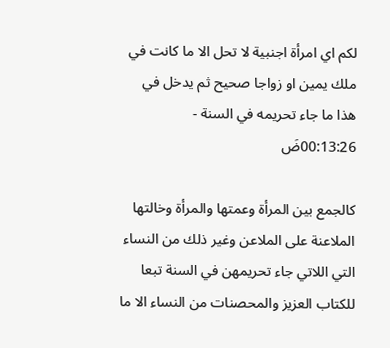لكم اي امرأة اجنبية لا تحل الا ما كانت في ملك يمين او زواجا صحيح ثم يدخل في هذا ما جاء تحريمه في السنة - 00:13:26ضَ

كالجمع بين المرأة وعمتها والمرأة وخالتها الملاعنة على الملاعن وغير ذلك من النساء التي اللاتي جاء تحريمهن في السنة تبعا للكتاب العزيز والمحصنات من النساء الا ما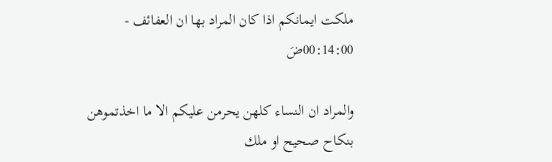ملكت ايمانكم اذا كان المراد بها ان العفائف - 00:14:00ضَ

والمراد ان النساء كلهن يحرمن عليكم الا ما اخذتموهن بنكاح صحيح او ملك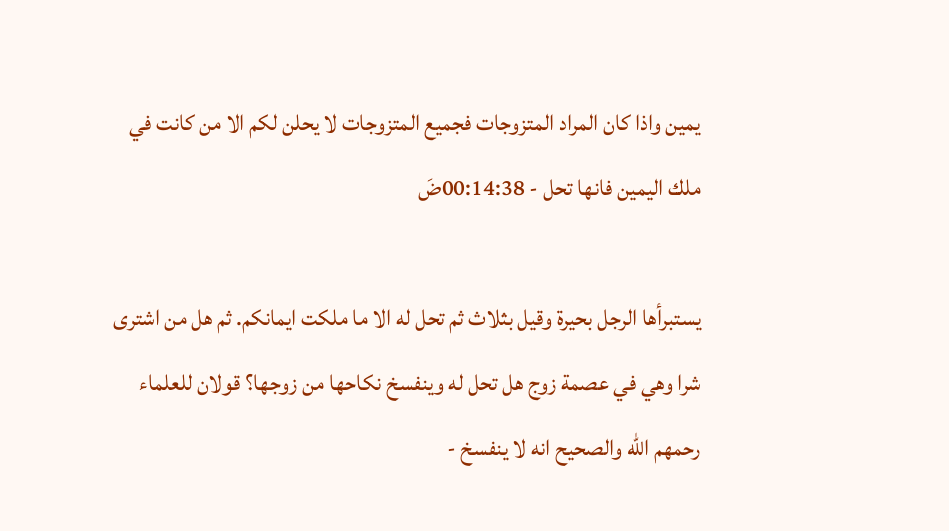يمين واذا كان المراد المتزوجات فجميع المتزوجات لا يحلن لكم الا من كانت في ملك اليمين فانها تحل - 00:14:38ضَ

يستبرأها الرجل بحيرة وقيل بثلاث ثم تحل له الا ما ملكت ايمانكم. ثم هل من اشترى شرا وهي في عصمة زوج هل تحل له وينفسخ نكاحها من زوجها؟ قولان للعلماء رحمهم الله والصحيح انه لا ينفسخ -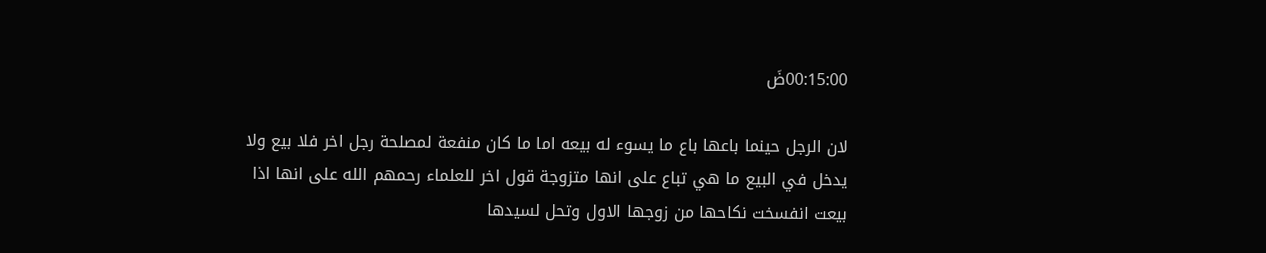00:15:00ضَ

لان الرجل حينما باعها باع ما يسوء له بيعه اما ما كان منفعة لمصلحة رجل اخر فلا بيع ولا يدخل في البيع ما هي تباع على انها متزوجة قول اخر للعلماء رحمهم الله على انها اذا بيعت انفسخت نكاحها من زوجها الاول وتحل لسيدها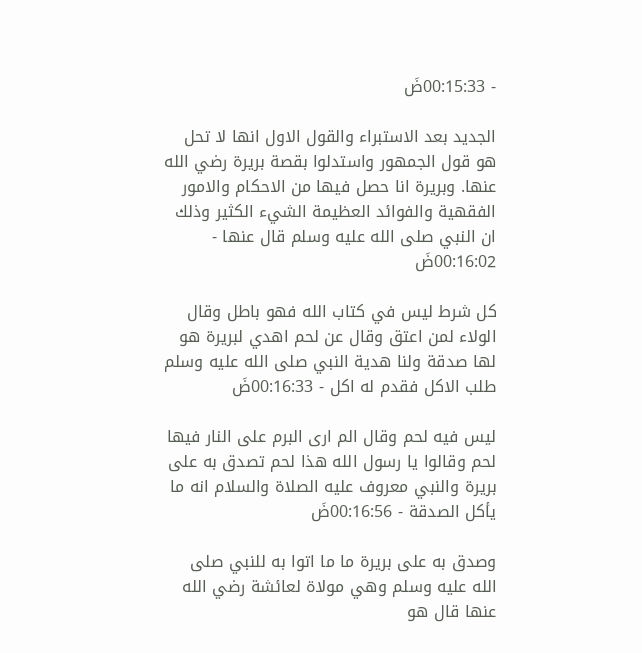- 00:15:33ضَ

الجديد بعد الاستبراء والقول الاول انها لا تحل هو قول الجمهور واستدلوا بقصة بريرة رضي الله عنها. وبريرة انا حصل فيها من الاحكام والامور الفقهية والفوائد العظيمة الشيء الكثير وذلك ان النبي صلى الله عليه وسلم قال عنها - 00:16:02ضَ

كل شرط ليس في كتاب الله فهو باطل وقال الولاء لمن اعتق وقال عن لحم اهدي لبريرة هو لها صدقة ولنا هدية النبي صلى الله عليه وسلم طلب الاكل فقدم له اكل - 00:16:33ضَ

ليس فيه لحم وقال الم ارى البرم على النار فيها لحم وقالوا يا رسول الله هذا لحم تصدق به على بريرة والنبي معروف عليه الصلاة والسلام انه ما يأكل الصدقة - 00:16:56ضَ

وصدق به على بريرة ما ما اتوا به للنبي صلى الله عليه وسلم وهي مولاة لعائشة رضي الله عنها قال هو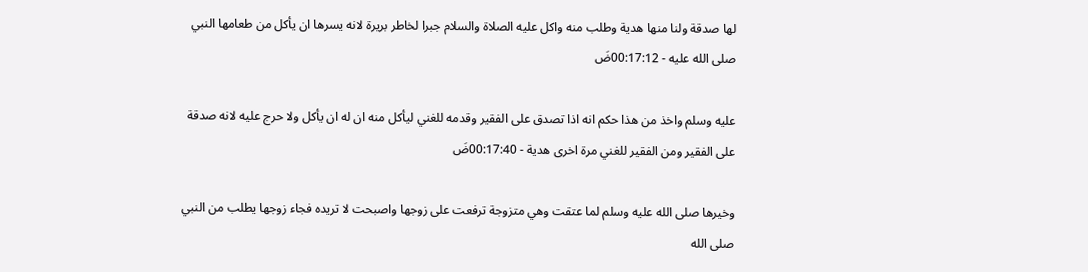لها صدقة ولنا منها هدية وطلب منه واكل عليه الصلاة والسلام جبرا لخاطر بريرة لانه يسرها ان يأكل من طعامها النبي صلى الله عليه - 00:17:12ضَ

عليه وسلم واخذ من هذا حكم انه اذا تصدق على الفقير وقدمه للغني ليأكل منه ان له ان يأكل ولا حرج عليه لانه صدقة على الفقير ومن الفقير للغني مرة اخرى هدية - 00:17:40ضَ

وخيرها صلى الله عليه وسلم لما عتقت وهي متزوجة ترفعت على زوجها واصبحت لا تريده فجاء زوجها يطلب من النبي صلى الله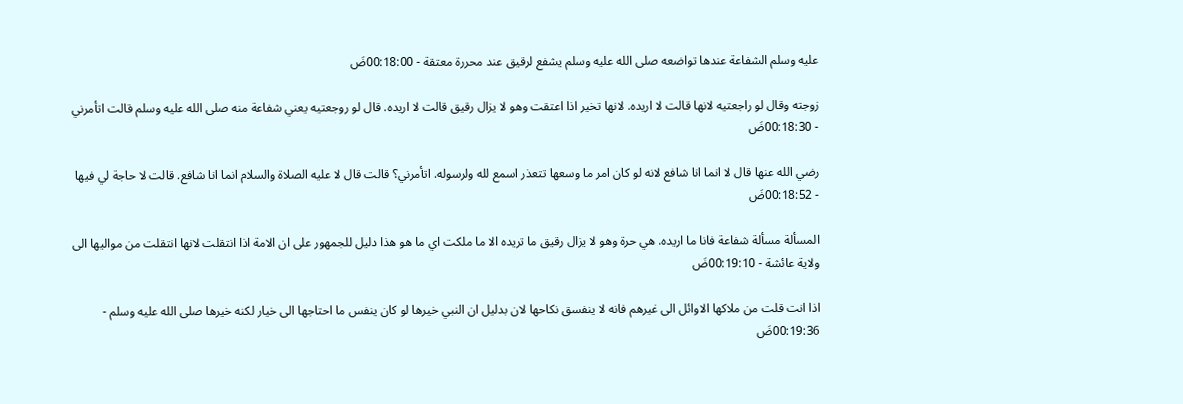عليه وسلم الشفاعة عندها تواضعه صلى الله عليه وسلم يشفع لرقيق عند محررة معتقة - 00:18:00ضَ

زوجته وقال لو راجعتيه لانها قالت لا اريده. لانها تخير اذا اعتقت وهو لا يزال رقيق قالت لا اريده. قال لو روجعتيه يعني شفاعة منه صلى الله عليه وسلم قالت اتأمرني - 00:18:30ضَ

رضي الله عنها قال لا انما انا شافع لانه لو كان امر ما وسعها تتعذر اسمع لله ولرسوله. اتأمرني؟ قالت قال لا عليه الصلاة والسلام انما انا شافع. قالت لا حاجة لي فيها - 00:18:52ضَ

المسألة مسألة شفاعة فانا ما اريده. هي حرة وهو لا يزال رقيق ما تريده الا ما ملكت اي ما هو هذا دليل للجمهور على ان الامة اذا انتقلت لانها انتقلت من مواليها الى ولاية عائشة - 00:19:10ضَ

اذا انت قلت من ملاكها الاوائل الى غيرهم فانه لا ينفسق نكاحها لان بدليل ان النبي خيرها لو كان ينفس ما احتاجها الى خيار لكنه خيرها صلى الله عليه وسلم - 00:19:36ضَ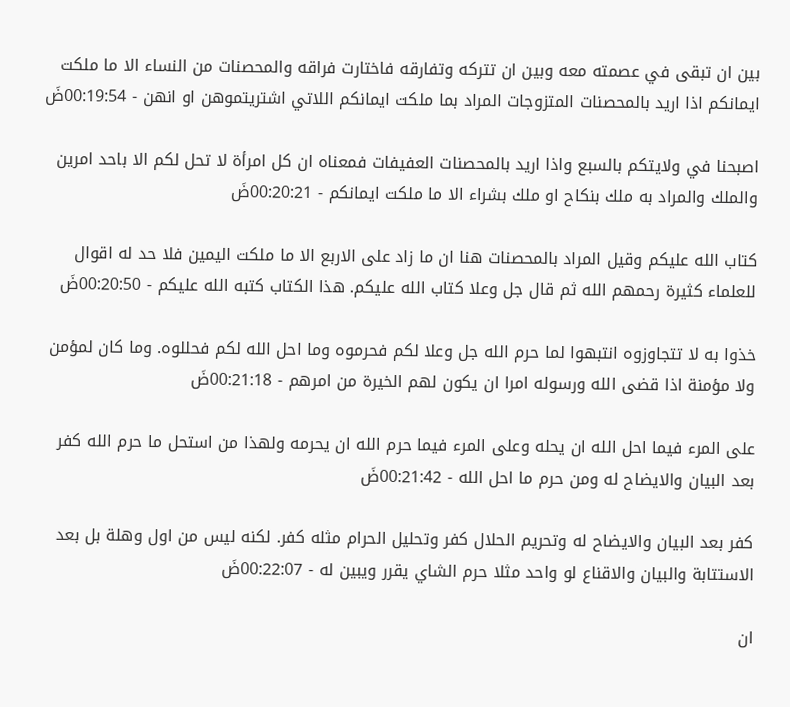بين ان تبقى في عصمته معه وبين ان تتركه وتفارقه فاختارت فراقه والمحصنات من النساء الا ما ملكت ايمانكم اذا اريد بالمحصنات المتزوجات المراد بما ملكت ايمانكم اللاتي اشتريتموهن او انهن - 00:19:54ضَ

اصبحنا في ولايتكم بالسبع واذا اريد بالمحصنات العفيفات فمعناه ان كل امرأة لا تحل لكم الا باحد امرين والملك والمراد به ملك بنكاح او ملك بشراء الا ما ملكت ايمانكم - 00:20:21ضَ

كتاب الله عليكم وقيل المراد بالمحصنات هنا ان ما زاد على الاربع الا ما ملكت اليمين فلا حد له اقوال للعلماء كثيرة رحمهم الله ثم قال جل وعلا كتاب الله عليكم. هذا الكتاب كتبه الله عليكم - 00:20:50ضَ

خذوا به لا تتجاوزوه انتبهوا لما حرم الله جل وعلا لكم فحرموه وما احل الله لكم فحللوه. وما كان لمؤمن ولا مؤمنة اذا قضى الله ورسوله امرا ان يكون لهم الخيرة من امرهم - 00:21:18ضَ

على المرء فيما احل الله ان يحله وعلى المرء فيما حرم الله ان يحرمه ولهذا من استحل ما حرم الله كفر بعد البيان والايضاح له ومن حرم ما احل الله - 00:21:42ضَ

كفر بعد البيان والايضاح له وتحريم الحلال كفر وتحليل الحرام مثله كفر. لكنه ليس من اول وهلة بل بعد الاستتابة والبيان والاقناع لو واحد مثلا حرم الشاي يقرر ويبين له - 00:22:07ضَ

ان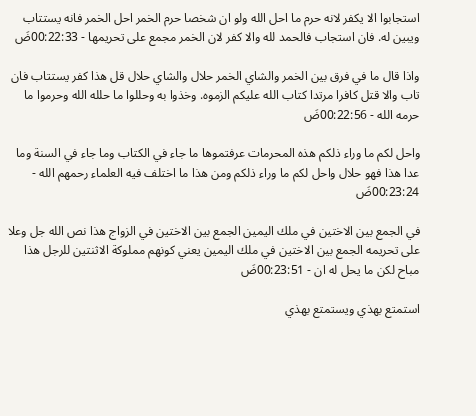استجابوا الا يكفر لانه حرم ما احل الله ولو ان شخصا حرم الخمر احل الخمر فانه يستتاب ويبين له. فان استجاب فالحمد لله والا كفر لان الخمر مجمع على تحريمها - 00:22:33ضَ

واذا قال ما في فرق بين الخمر والشاي الخمر حلال والشاي حلال قل هذا كفر يستتاب فان تاب والا قتل كافرا مرتدا كتاب الله عليكم الزموه. وخذوا به وحللوا ما حلله الله وحرموا ما حرمه الله - 00:22:56ضَ

واحل لكم ما وراء ذلكم هذه المحرمات عرفتموها ما جاء في الكتاب وما جاء في السنة وما عدا هذا فهو حلال واحل لكم ما وراء ذلكم ومن هذا ما اختلف فيه العلماء رحمهم الله - 00:23:24ضَ

في الجمع بين الاختين في ملك اليمين الجمع بين الاختين في الزواج هذا نص الله جل وعلا على تحريمه الجمع بين الاختين في ملك اليمين يعني كونهم مملوكة الاثنتين للرجل هذا مباح لكن ما يحل له ان - 00:23:51ضَ

استمتع بهذي ويستمتع بهذي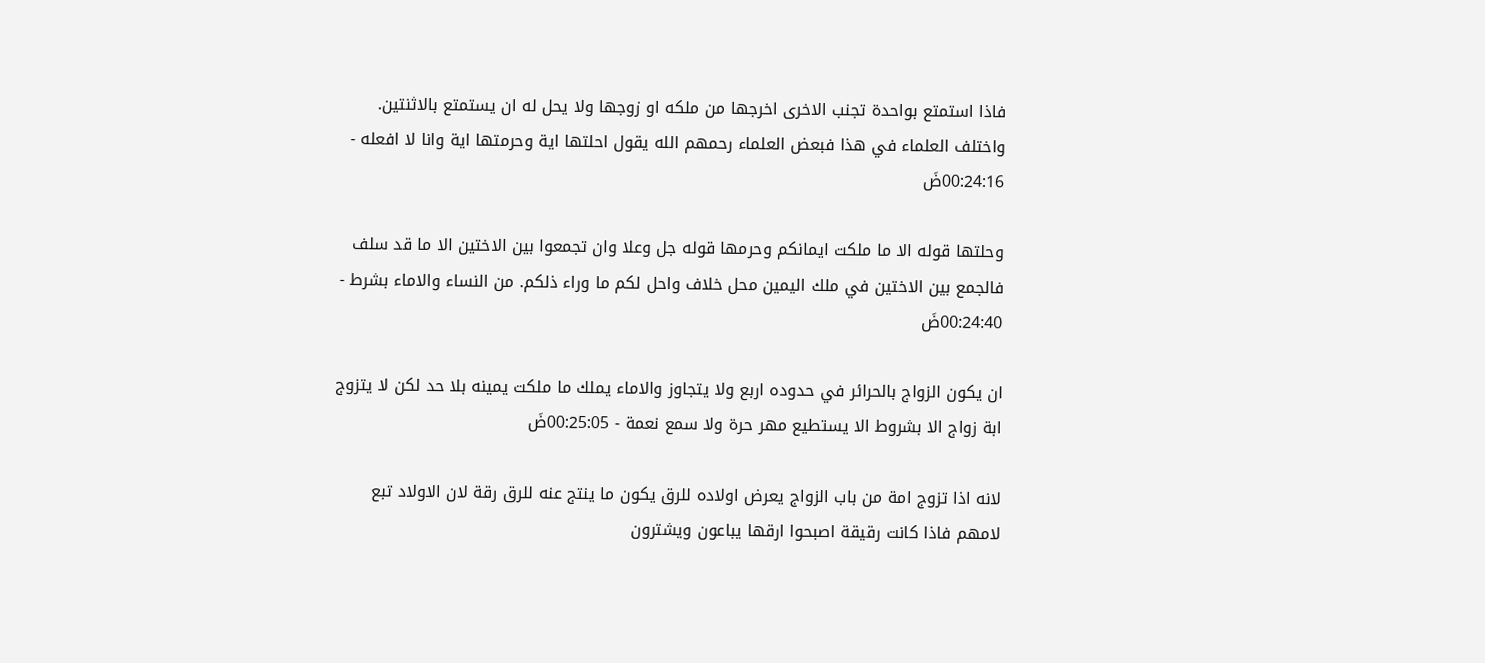فاذا استمتع بواحدة تجنب الاخرى اخرجها من ملكه او زوجها ولا يحل له ان يستمتع بالاثنتين. واختلف العلماء في هذا فبعض العلماء رحمهم الله يقول احلتها اية وحرمتها اية وانا لا افعله - 00:24:16ضَ

وحلتها قوله الا ما ملكت ايمانكم وحرمها قوله جل وعلا وان تجمعوا بين الاختين الا ما قد سلف فالجمع بين الاختين في ملك اليمين محل خلاف واحل لكم ما وراء ذلكم. من النساء والاماء بشرط - 00:24:40ضَ

ان يكون الزواج بالحرائر في حدوده اربع ولا يتجاوز والاماء يملك ما ملكت يمينه بلا حد لكن لا يتزوج ابة زواج الا بشروط الا يستطيع مهر حرة ولا سمع نعمة - 00:25:05ضَ

لانه اذا تزوج امة من باب الزواج يعرض اولاده للرق يكون ما ينتج عنه للرق رقة لان الاولاد تبع لامهم فاذا كانت رقيقة اصبحوا ارقها يباعون ويشترون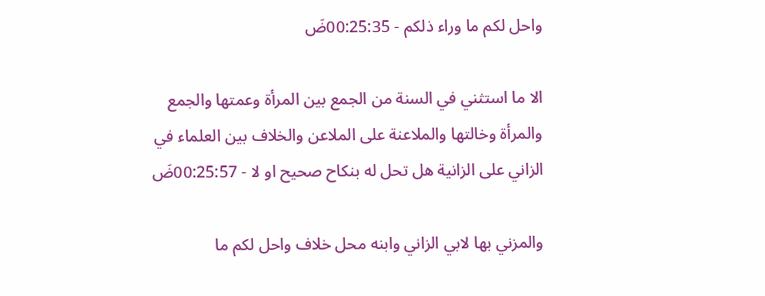واحل لكم ما وراء ذلكم - 00:25:35ضَ

الا ما استثني في السنة من الجمع بين المرأة وعمتها والجمع والمرأة وخالتها والملاعنة على الملاعن والخلاف بين العلماء في الزاني على الزانية هل تحل له بنكاح صحيح او لا - 00:25:57ضَ

والمزني بها لابي الزاني وابنه محل خلاف واحل لكم ما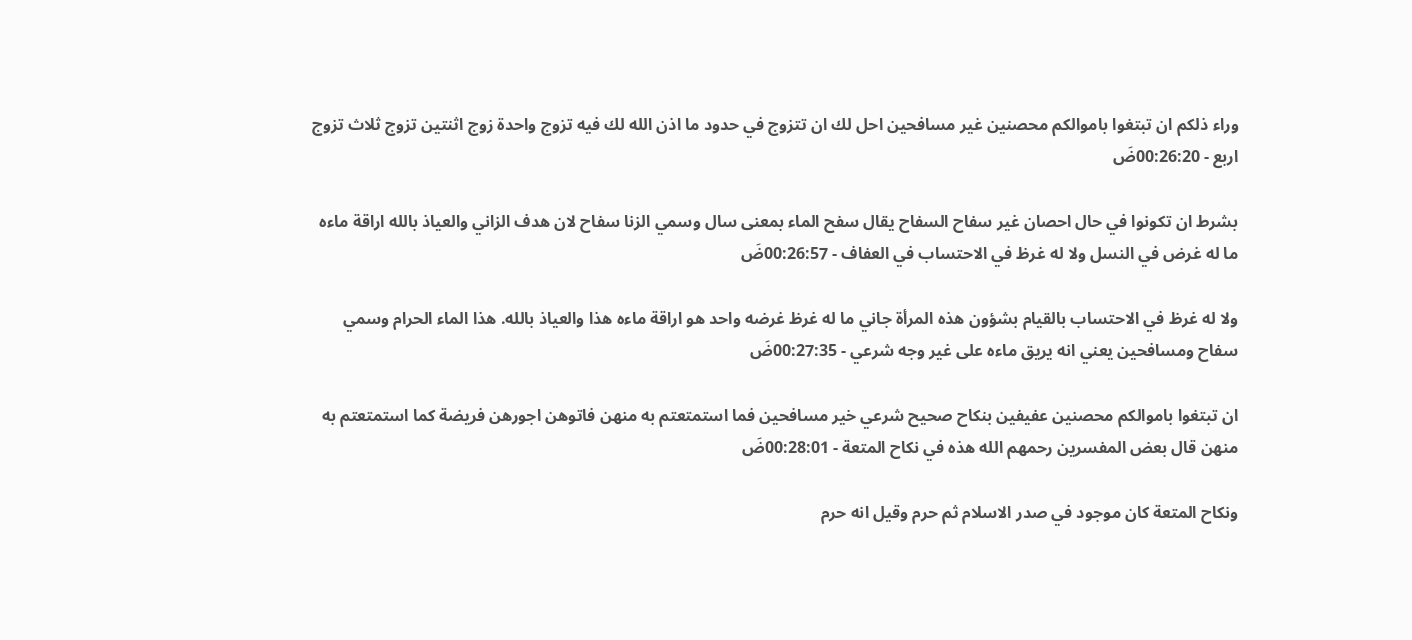وراء ذلكم ان تبتغوا باموالكم محصنين غير مسافحين احل لك ان تتزوج في حدود ما اذن الله لك فيه تزوج واحدة زوج اثنتين تزوج ثلاث تزوج اربع - 00:26:20ضَ

بشرط ان تكونوا في حال احصان غير سفاح السفاح يقال سفح الماء بمعنى سال وسمي الزنا سفاح لان هدف الزاني والعياذ بالله اراقة ماءه ما له غرض في النسل ولا له غرظ في الاحتساب في العفاف - 00:26:57ضَ

ولا له غرظ في الاحتساب بالقيام بشؤون هذه المرأة جاني ما له غرظ غرضه واحد هو اراقة ماءه هذا والعياذ بالله. هذا الماء الحرام وسمي سفاح ومسافحين يعني انه يريق ماءه على غير وجه شرعي - 00:27:35ضَ

ان تبتغوا باموالكم محصنين عفيفين بنكاح صحيح شرعي خير مسافحين فما استمتعتم به منهن فاتوهن اجورهن فريضة كما استمتعتم به منهن قال بعض المفسرين رحمهم الله هذه في نكاح المتعة - 00:28:01ضَ

ونكاح المتعة كان موجود في صدر الاسلام ثم حرم وقيل انه حرم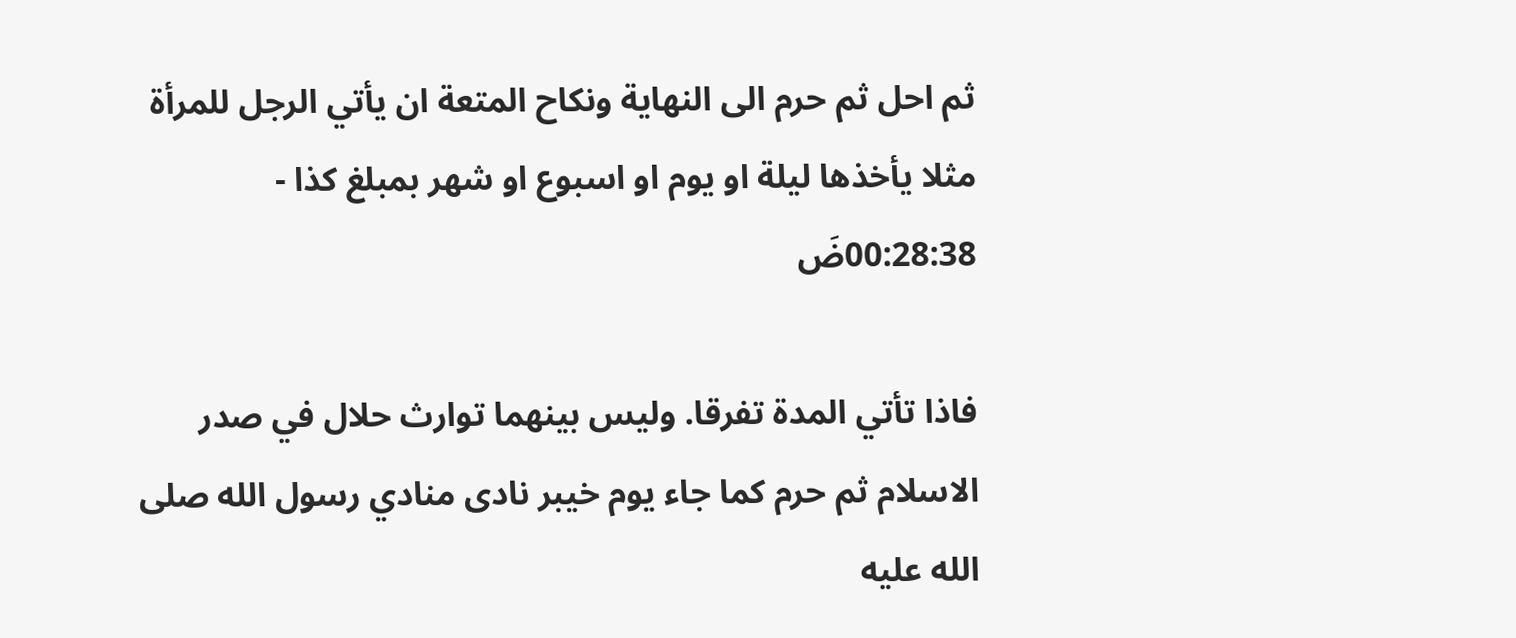ثم احل ثم حرم الى النهاية ونكاح المتعة ان يأتي الرجل للمرأة مثلا يأخذها ليلة او يوم او اسبوع او شهر بمبلغ كذا - 00:28:38ضَ

فاذا تأتي المدة تفرقا. وليس بينهما توارث حلال في صدر الاسلام ثم حرم كما جاء يوم خيبر نادى منادي رسول الله صلى الله عليه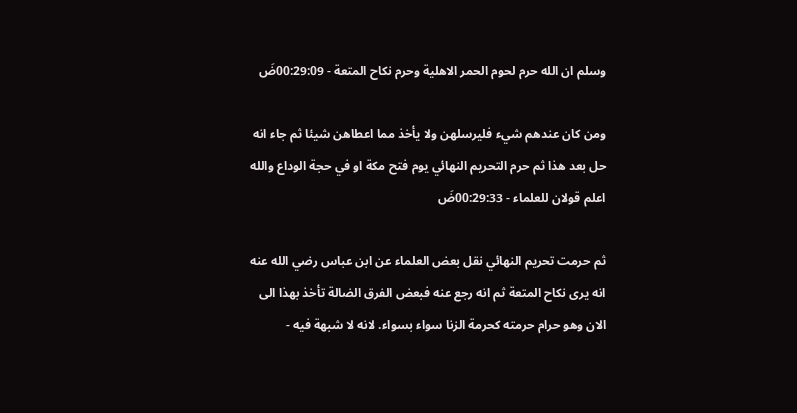وسلم ان الله حرم لحوم الحمر الاهلية وحرم نكاح المتعة - 00:29:09ضَ

ومن كان عندهم شيء فليرسلهن ولا يأخذ مما اعطاهن شيئا ثم جاء انه حل بعد هذا ثم حرم التحريم النهائي يوم فتح مكة او في حجة الوداع والله اعلم قولان للعلماء - 00:29:33ضَ

ثم حرمت تحريم النهائي نقل بعض العلماء عن ابن عباس رضي الله عنه انه يرى نكاح المتعة ثم انه رجع عنه فبعض الفرق الضالة تأخذ بهذا الى الان وهو حرام حرمته كحرمة الزنا سواء بسواء. لانه لا شبهة فيه -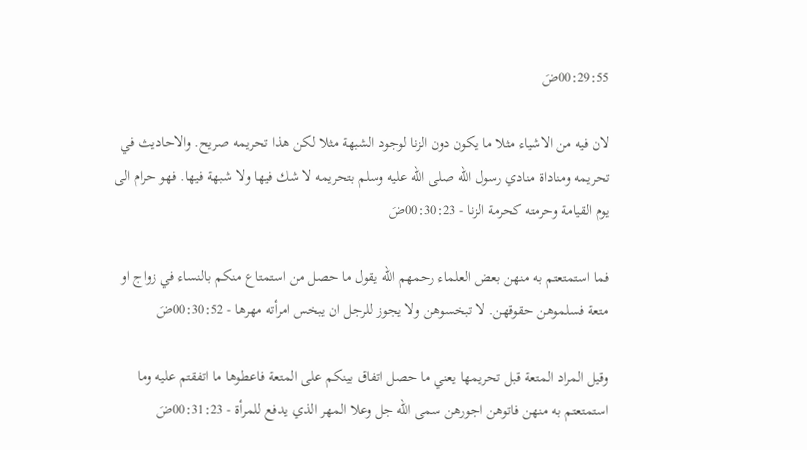00:29:55ضَ

لان فيه من الاشياء مثلا ما يكون دون الزنا لوجود الشبهة مثلا لكن هذا تحريمه صريح. والاحاديث في تحريمه ومناداة منادي رسول الله صلى الله عليه وسلم بتحريمه لا شك فيها ولا شبهة فيها. فهو حرام الى يوم القيامة وحرمته كحرمة الزنا - 00:30:23ضَ

فما استمتعتم به منهن بعض العلماء رحمهم الله يقول ما حصل من استمتاع منكم بالنساء في زواج او متعة فسلموهن حقوقهن. لا تبخسوهن ولا يجوز للرجل ان يبخس امرأته مهرها - 00:30:52ضَ

وقيل المراد المتعة قبل تحريمها يعني ما حصل اتفاق بينكم على المتعة فاعطوها ما اتفقتم عليه وما استمتعتم به منهن فاتوهن اجورهن سمى الله جل وعلا المهر الذي يدفع للمرأة - 00:31:23ضَ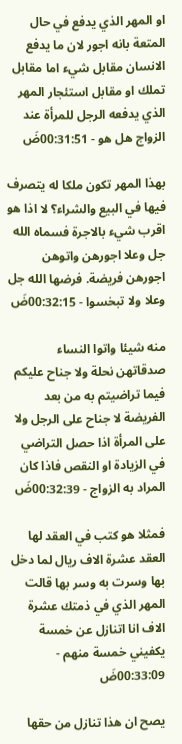او المهر الذي يدفع في حال المتعة بانه اجور لان ما يدفع الانسان مقابل شيء اما مقابل تملك او مقابل استئجار المهر الذي يدفعه الرجل للمرأة عند الزواج هل هو - 00:31:51ضَ

بهذا المهر تكون ملكا له يتصرف فيها في البيع والشراء؟ لا اذا هو اقرب شيء بالاجرة فسماه الله جل وعلا اجورهن واتوهن اجورهن فريضة. فرضها الله جل وعلا ولا تبخسوا - 00:32:15ضَ

منه شيئا واتوا النساء صدقاتهن نحلة ولا جناح عليكم فيما تراضيتم به من بعد الفريضة لا جناح على الرجل ولا على المرأة اذا حصل التراضي في الزيادة او النقص فاذا كان المراد به الزواج - 00:32:39ضَ

فمثلا هو كتب في العقد لها العقد عشرة الاف ريال لما دخل بها وسرت به وسر بها قالت المهر الذي في ذمتك عشرة الاف انا اتنازل عن خمسة يكفيني خمسة منهم - 00:33:09ضَ

يصح ان هذا تنازل من حقها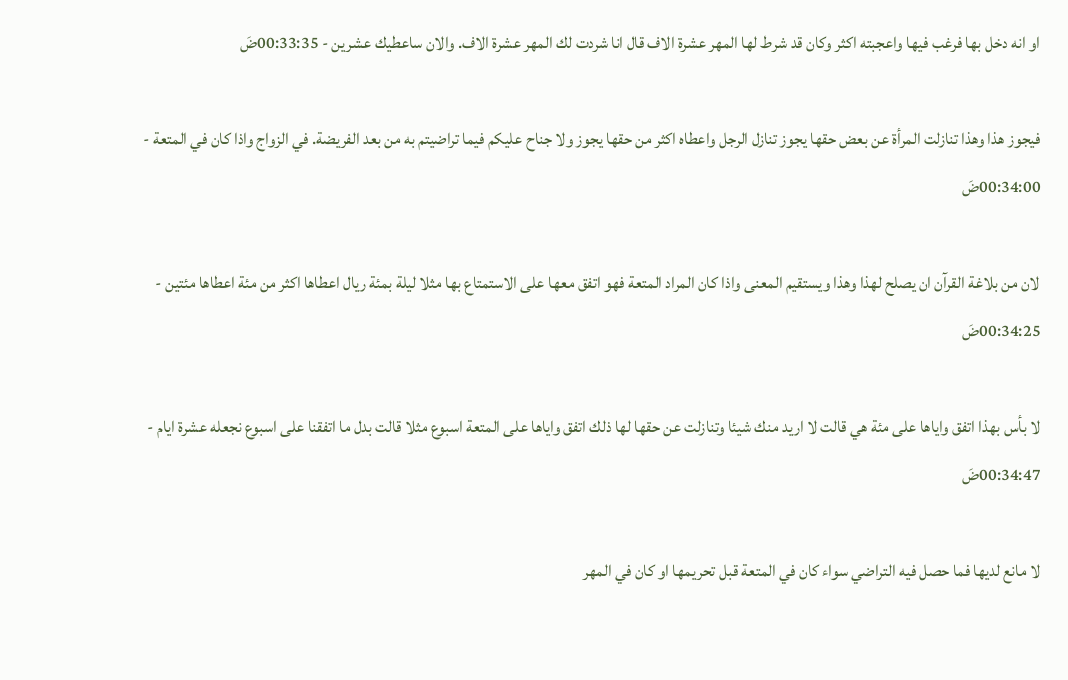او انه دخل بها فرغب فيها واعجبته اكثر وكان قد شرط لها المهر عشرة الاف قال انا شردت لك المهر عشرة الاف. والان ساعطيك عشرين - 00:33:35ضَ

فيجوز هذا وهذا تنازلت المرأة عن بعض حقها يجوز تنازل الرجل واعطاه اكثر من حقها يجوز ولا جناح عليكم فيما تراضيتم به من بعد الفريضة. في الزواج واذا كان في المتعة - 00:34:00ضَ

لان من بلاغة القرآن ان يصلح لهذا وهذا ويستقيم المعنى واذا كان المراد المتعة فهو اتفق معها على الاستمتاع بها مثلا ليلة بمئة ريال اعطاها اكثر من مئة اعطاها مئتين - 00:34:25ضَ

لا بأس بهذا اتفق واياها على مئة هي قالت لا اريد منك شيئا وتنازلت عن حقها لها ذلك اتفق واياها على المتعة اسبوع مثلا قالت بدل ما اتفقنا على اسبوع نجعله عشرة ايام - 00:34:47ضَ

لا مانع لديها فما حصل فيه التراضي سواء كان في المتعة قبل تحريمها او كان في المهر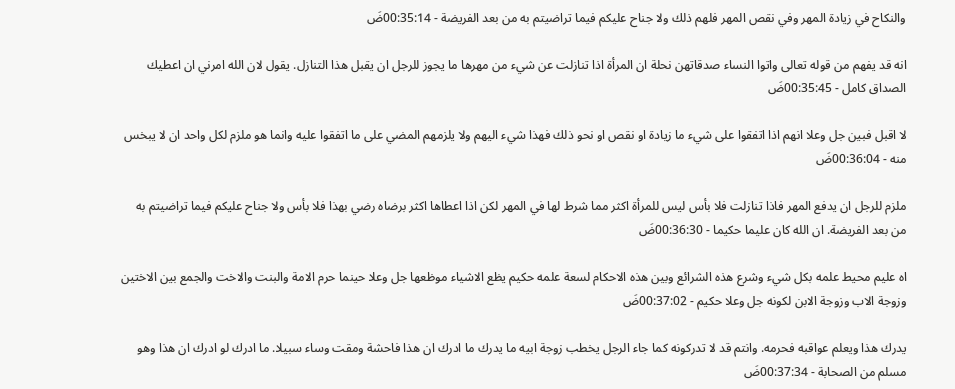والنكاح في زيادة المهر وفي نقص المهر فلهم ذلك ولا جناح عليكم فيما تراضيتم به من بعد الفريضة - 00:35:14ضَ

انه قد يفهم من قوله تعالى واتوا النساء صدقاتهن نحلة ان المرأة اذا تنازلت عن شيء من مهرها ما يجوز للرجل ان يقبل هذا التنازل. يقول لان الله امرني ان اعطيك الصداق كامل - 00:35:45ضَ

لا اقبل فبين جل وعلا انهم اذا اتفقوا على شيء ما زيادة او نقص او نحو ذلك فهذا شيء اليهم ولا يلزمهم المضي على ما اتفقوا عليه وانما هو ملزم لكل واحد ان لا يبخس منه - 00:36:04ضَ

ملزم للرجل ان يدفع المهر فاذا تنازلت فلا بأس ليس للمرأة اكثر مما شرط لها في المهر لكن اذا اعطاها اكثر برضاه رضي بهذا فلا بأس ولا جناح عليكم فيما تراضيتم به من بعد الفريضة. ان الله كان عليما حكيما - 00:36:30ضَ

اه عليم محيط علمه بكل شيء وشرع هذه الشرائع وبين هذه الاحكام لسعة علمه حكيم يظع الاشياء موظعها جل وعلا حينما حرم الامة والبنت والاخت والجمع بين الاختين وزوجة الاب وزوجة الابن لكونه جل وعلا حكيم - 00:37:02ضَ

يدرك هذا ويعلم عواقبه فحرمه. وانتم قد لا تدركونه كما جاء الرجل يخطب زوجة ابيه ما يدرك ما ادرك ان هذا فاحشة ومقت وساء سبيلا. ما ادرك لو ادرك ان هذا وهو مسلم من الصحابة - 00:37:34ضَ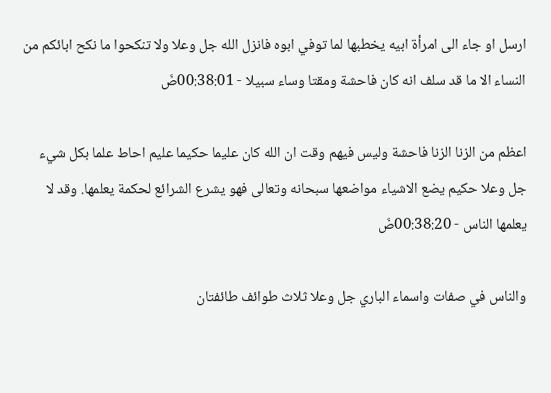ارسل او جاء الى امرأة ابيه يخطبها لما توفي ابوه فانزل الله جل وعلا ولا تنكحوا ما نكح ابائكم من النساء الا ما قد سلف انه كان فاحشة ومقتا وساء سبيلا - 00:38:01ضَ

اعظم من الزنا الزنا فاحشة وليس فيهم وقت ان الله كان عليما حكيما عليم احاط علما بكل شيء جل وعلا حكيم يضع الاشياء مواضعها سبحانه وتعالى فهو يشرع الشرائع لحكمة يعلمها. وقد لا يعلمها الناس - 00:38:20ضَ

والناس في صفات واسماء الباري جل وعلا ثلاث طوائف طائفتان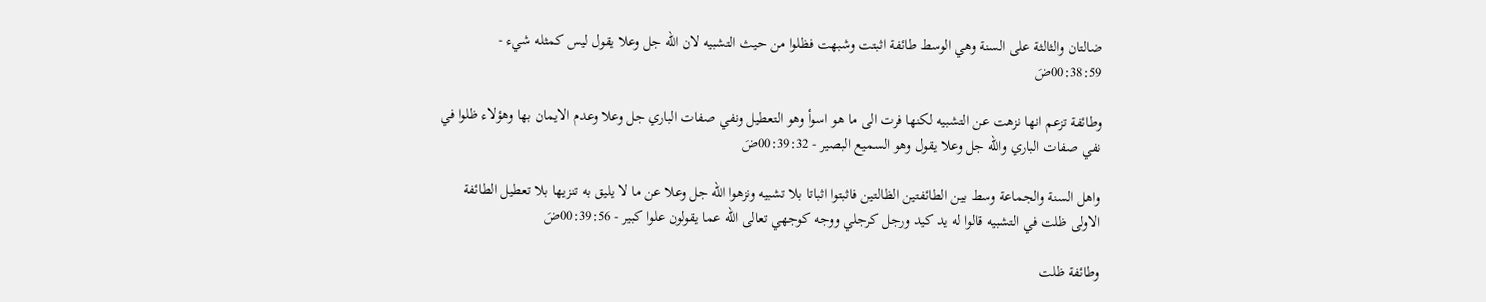ضالتان والثالثة على السنة وهي الوسط طائفة اثبتت وشبهت فظلوا من حيث التشبيه لان الله جل وعلا يقول ليس كمثله شيء - 00:38:59ضَ

وطائفة تزعم انها نزهت عن التشبيه لكنها فرت الى ما هو اسوأ وهو التعطيل ونفي صفات الباري جل وعلا وعدم الايمان بها وهؤلاء ظلوا في نفي صفات الباري والله جل وعلا يقول وهو السميع البصير - 00:39:32ضَ

واهل السنة والجماعة وسط بين الطائفتين الظالتين فاثبتوا اثباتا بلا تشبيه ونزهوا الله جل وعلا عن ما لا يليق به تنزيها بلا تعطيل الطائفة الاولى ظلت في التشبيه قالوا له يد كيد ورجل كرجلي ووجه كوجهي تعالى الله عما يقولون علوا كبير - 00:39:56ضَ

وطائفة ظلت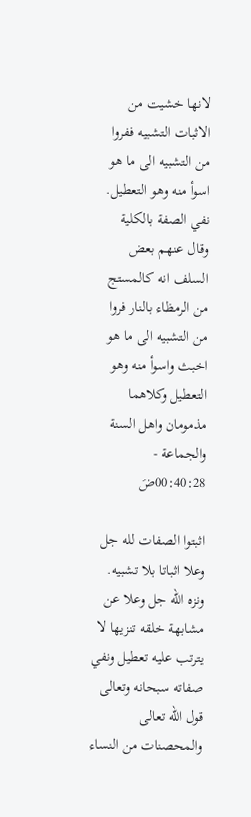لانها خشيت من الاثبات التشبيه ففروا من التشبيه الى ما هو اسوأ منه وهو التعطيل. نفي الصفة بالكلية وقال عنهم بعض السلف انه كالمستج من الرمظاء بالنار فروا من التشبيه الى ما هو اخبث واسوأ منه وهو التعطيل وكلاهما مذمومان واهل السنة والجماعة - 00:40:28ضَ

اثبتوا الصفات لله جل وعلا اثباتا بلا تشبيه. ونزه الله جل وعلا عن مشابهة خلقه تنزيها لا يترتب عليه تعطيل ونفي صفاته سبحانه وتعالى قول الله تعالى والمحصنات من النساء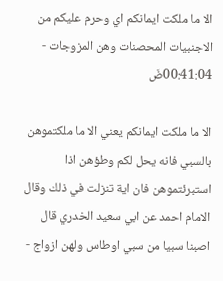الا ما ملكت ايمانكم اي وحرم عليكم من الاجنبيات المحصنات وهن المزوجات - 00:41:04ضَ

الا ما ملكت ايمانكم يعني الا ما ملكتموهن بالسبي فانه يحل لكم وطؤهن اذا استبرئتموهن فان اية تنزلت في ذلك وقال الامام احمد عن ابي سعيد الخدري قال اصبنا سبيا من سبي اوطاس ولهن ازواج -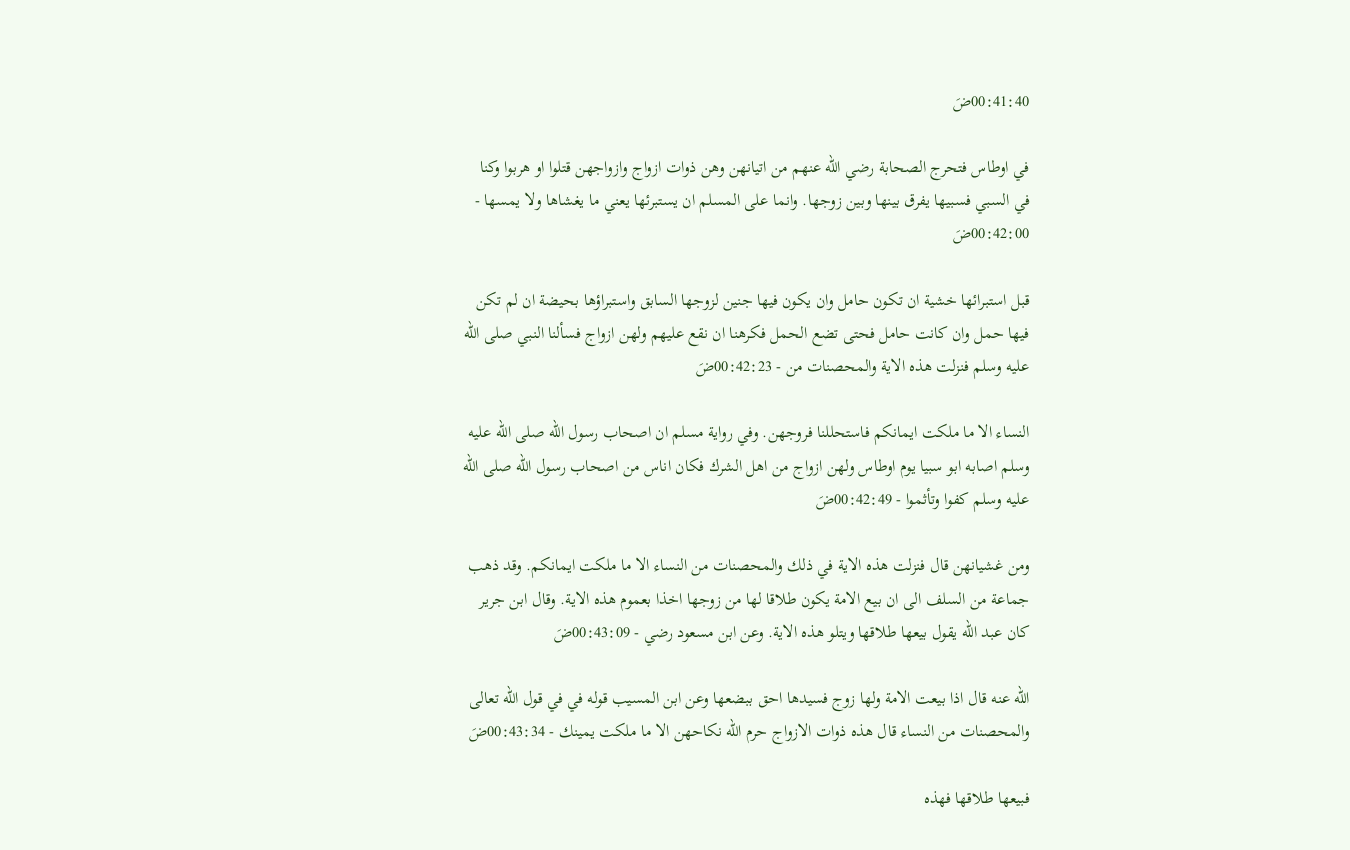00:41:40ضَ

في اوطاس فتحرج الصحابة رضي الله عنهم من اتيانهن وهن ذوات ازواج وازواجهن قتلوا او هربوا وكنا في السبي فسبيها يفرق بينها وبين زوجها. وانما على المسلم ان يستبرئها يعني ما يغشاها ولا يمسها - 00:42:00ضَ

قبل استبرائها خشية ان تكون حامل وان يكون فيها جنين لزوجها السابق واستبراؤها بحيضة ان لم تكن فيها حمل وان كانت حامل فحتى تضع الحمل فكرهنا ان نقع عليهم ولهن ازواج فسألنا النبي صلى الله عليه وسلم فنزلت هذه الاية والمحصنات من - 00:42:23ضَ

النساء الا ما ملكت ايمانكم فاستحللنا فروجهن. وفي رواية مسلم ان اصحاب رسول الله صلى الله عليه وسلم اصابه ابو سبيا يوم اوطاس ولهن ازواج من اهل الشرك فكان اناس من اصحاب رسول الله صلى الله عليه وسلم كفوا وتأثموا - 00:42:49ضَ

ومن غشيانهن قال فنزلت هذه الاية في ذلك والمحصنات من النساء الا ما ملكت ايمانكم. وقد ذهب جماعة من السلف الى ان بيع الامة يكون طلاقا لها من زوجها اخذا بعموم هذه الاية. وقال ابن جرير كان عبد الله يقول بيعها طلاقها ويتلو هذه الاية. وعن ابن مسعود رضي - 00:43:09ضَ

الله عنه قال اذا بيعت الامة ولها زوج فسيدها احق ببضعها وعن ابن المسيب قوله في في قول الله تعالى والمحصنات من النساء قال هذه ذوات الازواج حرم الله نكاحهن الا ما ملكت يمينك - 00:43:34ضَ

فبيعها طلاقها فهذه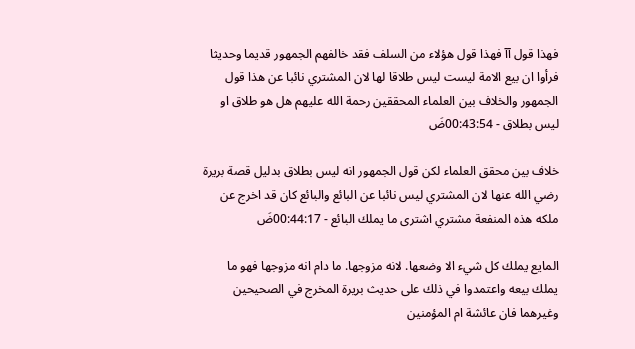فهذا قول آآ فهذا قول هؤلاء من السلف فقد خالفهم الجمهور قديما وحديثا فرأوا ان بيع الامة ليست ليس طلاقا لها لان المشتري نائبا عن هذا قول الجمهور والخلاف بين العلماء المحققين رحمة الله عليهم هل هو طلاق او ليس بطلاق - 00:43:54ضَ

خلاف بين محقق العلماء لكن قول الجمهور انه ليس بطلاق بدليل قصة بريرة رضي الله عنها لان المشتري ليس نائبا عن البائع والبائع كان قد اخرج عن ملكه هذه المنفعة مشتري اشترى ما يملك البائع - 00:44:17ضَ

المايع يملك كل شيء الا وضعها. لانه مزوجها. ما دام انه مزوجها فهو ما يملك بيعه واعتمدوا في ذلك على حديث بريرة المخرج في الصحيحين وغيرهما فان عائشة ام المؤمنين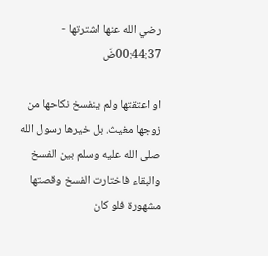رضي الله عنها اشترتها - 00:44:37ضَ

او اعتقتها ولم ينفسخ نكاحها من زوجها مغيث. بل خيرها رسول الله صلى الله عليه وسلم بين الفسخ والبقاء فاختارت الفسخ وقصتها مشهورة فلو كان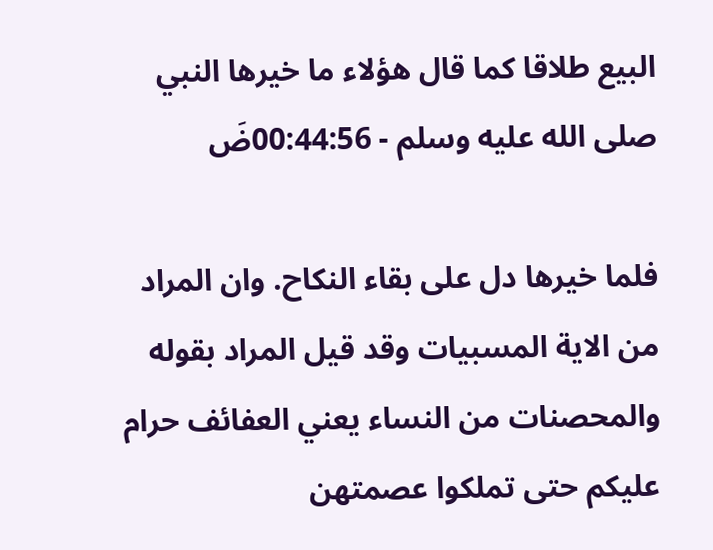البيع طلاقا كما قال هؤلاء ما خيرها النبي صلى الله عليه وسلم - 00:44:56ضَ

فلما خيرها دل على بقاء النكاح. وان المراد من الاية المسبيات وقد قيل المراد بقوله والمحصنات من النساء يعني العفائف حرام عليكم حتى تملكوا عصمتهن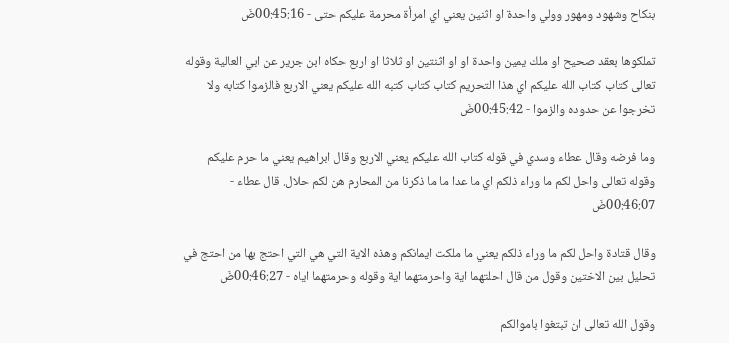بنكاح وشهود ومهور وولي واحدة او اثنين يعني اي امرأة محرمة عليكم حتى - 00:45:16ضَ

تملكوها بعقد صحيح او ملك يمين واحدة او او اثنتين او ثلاثا او اربع حكاه ابن جرير عن ابي العالية وقوله تعالى كتاب كتاب الله عليكم اي هذا التحريم كتاب كتاب كتبه الله عليكم يعني الاربع فالزموا كتابه ولا تخرجوا عن حدوده والزموا - 00:45:42ضَ

وما فرضه وقال عطاء وسدي في قوله كتاب الله عليكم يعني الاربع وقال ابراهيم يعني ما حرم عليكم وقوله تعالى واحل لكم ما وراء ذلكم اي ما عدا ما ما ذكرنا من المحارم هن لكم حلال. قال عطاء - 00:46:07ضَ

وقال قتادة واحل لكم ما وراء ذلكم يعني ما ملكت ايمانكم وهذه الاية التي هي التي احتج بها من احتج في تحليل بين الاختين وقول من قال احلتهما اية واحرمتهما اية وقوله وحرمتهما اياه - 00:46:27ضَ

وقول الله تعالى ان تبتغوا باموالكم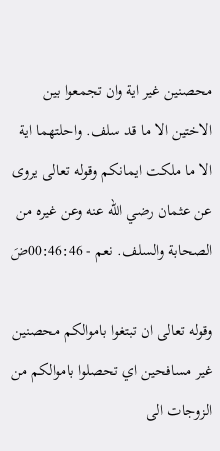محصنين غير اية وان تجمعوا بين الاختين الا ما قد سلف. واحلتهما اية الا ما ملكت ايمانكم وقوله تعالى يروى عن عثمان رضي الله عنه وعن غيره من الصحابة والسلف. نعم - 00:46:46ضَ

وقوله تعالى ان تبتغوا باموالكم محصنين غير مسافحين اي تحصلوا باموالكم من الزوجات الى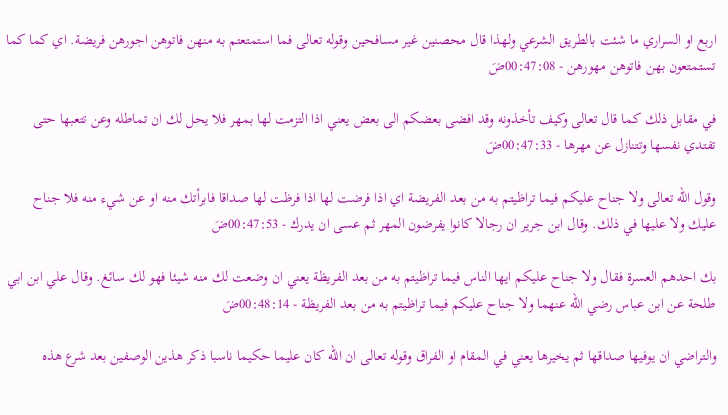اربع او السراري ما شئت بالطريق الشرعي ولهذا قال محصنين غير مسافحين وقوله تعالى فما استمتعتم به منهن فاتوهن اجورهن فريضة. اي كما كما تستمتعون بهن فاتوهن مهورهن - 00:47:08ضَ

في مقابل ذلك كما قال تعالى وكيف تأخذونه وقد افضى بعضكم الى بعض يعني اذا التزمت لها بمهر فلا يحل لك ان تماطله وعن تتعبها حتى تفتدي نفسها وتتنازل عن مهرها - 00:47:33ضَ

وقول الله تعالى ولا جناح عليكم فيما تراظيتم به من بعد الفريضة اي اذا فرضت لها اذا فرظت لها صداقا فابرأتك منه او عن شيء منه فلا جناح عليك ولا عليها في ذلك. وقال ابن جرير ان رجالا كانوا يفرضون المهر ثم عسى ان يدرك - 00:47:53ضَ

بك احدهم العسرة فقال ولا جناح عليكم ايها الناس فيما تراظيتم به من بعد الفريظة يعني ان وضعت لك منه شيئا فهو لك سائغ. وقال علي ابن ابي طلحة عن ابن عباس رضي الله عنهما ولا جناح عليكم فيما تراظيتم به من بعد الفريظة - 00:48:14ضَ

والتراضي ان يوفيها صداقها ثم يخيرها يعني في المقام او الفراق وقوله تعالى ان الله كان عليما حكيما ناسبا ذكر هذين الوصفين بعد شرع هذه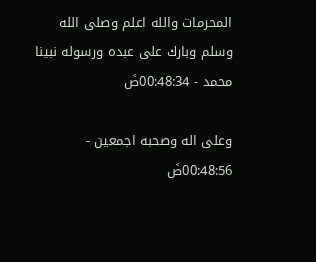المحرمات والله اعلم وصلى الله وسلم وبارك على عبده ورسوله نبينا محمد - 00:48:34ضَ

وعلى اله وصحبه اجمعين - 00:48:56ضَ